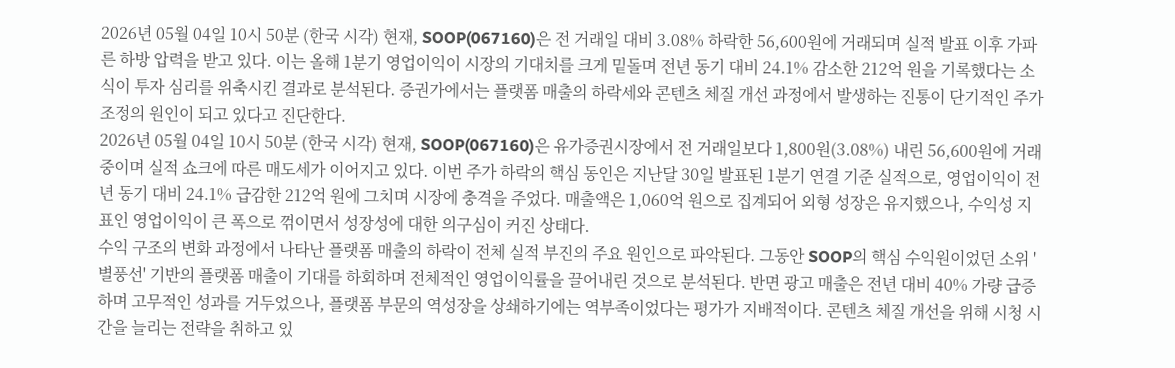2026년 05월 04일 10시 50분 (한국 시각) 현재, SOOP(067160)은 전 거래일 대비 3.08% 하락한 56,600원에 거래되며 실적 발표 이후 가파른 하방 압력을 받고 있다. 이는 올해 1분기 영업이익이 시장의 기대치를 크게 밑돌며 전년 동기 대비 24.1% 감소한 212억 원을 기록했다는 소식이 투자 심리를 위축시킨 결과로 분석된다. 증권가에서는 플랫폼 매출의 하락세와 콘텐츠 체질 개선 과정에서 발생하는 진통이 단기적인 주가 조정의 원인이 되고 있다고 진단한다.
2026년 05월 04일 10시 50분 (한국 시각) 현재, SOOP(067160)은 유가증권시장에서 전 거래일보다 1,800원(3.08%) 내린 56,600원에 거래 중이며 실적 쇼크에 따른 매도세가 이어지고 있다. 이번 주가 하락의 핵심 동인은 지난달 30일 발표된 1분기 연결 기준 실적으로, 영업이익이 전년 동기 대비 24.1% 급감한 212억 원에 그치며 시장에 충격을 주었다. 매출액은 1,060억 원으로 집계되어 외형 성장은 유지했으나, 수익성 지표인 영업이익이 큰 폭으로 꺾이면서 성장성에 대한 의구심이 커진 상태다.
수익 구조의 변화 과정에서 나타난 플랫폼 매출의 하락이 전체 실적 부진의 주요 원인으로 파악된다. 그동안 SOOP의 핵심 수익원이었던 소위 '별풍선' 기반의 플랫폼 매출이 기대를 하회하며 전체적인 영업이익률을 끌어내린 것으로 분석된다. 반면 광고 매출은 전년 대비 40% 가량 급증하며 고무적인 성과를 거두었으나, 플랫폼 부문의 역성장을 상쇄하기에는 역부족이었다는 평가가 지배적이다. 콘텐츠 체질 개선을 위해 시청 시간을 늘리는 전략을 취하고 있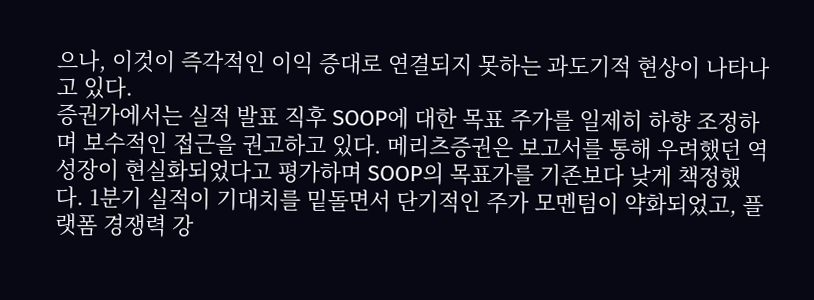으나, 이것이 즉각적인 이익 증대로 연결되지 못하는 과도기적 현상이 나타나고 있다.
증권가에서는 실적 발표 직후 SOOP에 대한 목표 주가를 일제히 하향 조정하며 보수적인 접근을 권고하고 있다. 메리츠증권은 보고서를 통해 우려했던 역성장이 현실화되었다고 평가하며 SOOP의 목표가를 기존보다 낮게 책정했다. 1분기 실적이 기대치를 밑돌면서 단기적인 주가 모멘텀이 약화되었고, 플랫폼 경쟁력 강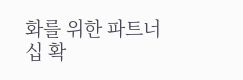화를 위한 파트너십 확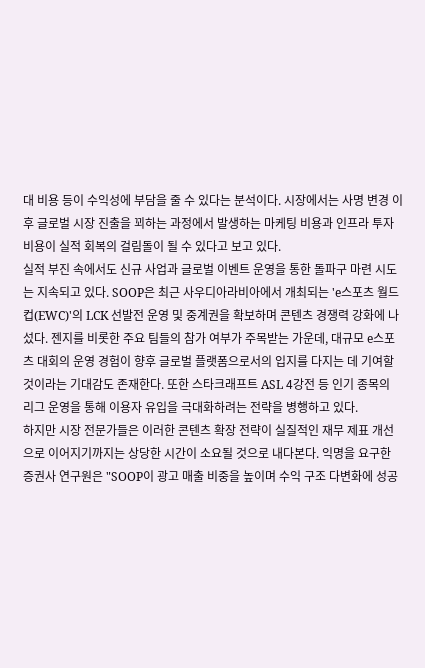대 비용 등이 수익성에 부담을 줄 수 있다는 분석이다. 시장에서는 사명 변경 이후 글로벌 시장 진출을 꾀하는 과정에서 발생하는 마케팅 비용과 인프라 투자 비용이 실적 회복의 걸림돌이 될 수 있다고 보고 있다.
실적 부진 속에서도 신규 사업과 글로벌 이벤트 운영을 통한 돌파구 마련 시도는 지속되고 있다. SOOP은 최근 사우디아라비아에서 개최되는 'e스포츠 월드컵(EWC)'의 LCK 선발전 운영 및 중계권을 확보하며 콘텐츠 경쟁력 강화에 나섰다. 젠지를 비롯한 주요 팀들의 참가 여부가 주목받는 가운데, 대규모 e스포츠 대회의 운영 경험이 향후 글로벌 플랫폼으로서의 입지를 다지는 데 기여할 것이라는 기대감도 존재한다. 또한 스타크래프트 ASL 4강전 등 인기 종목의 리그 운영을 통해 이용자 유입을 극대화하려는 전략을 병행하고 있다.
하지만 시장 전문가들은 이러한 콘텐츠 확장 전략이 실질적인 재무 제표 개선으로 이어지기까지는 상당한 시간이 소요될 것으로 내다본다. 익명을 요구한 증권사 연구원은 "SOOP이 광고 매출 비중을 높이며 수익 구조 다변화에 성공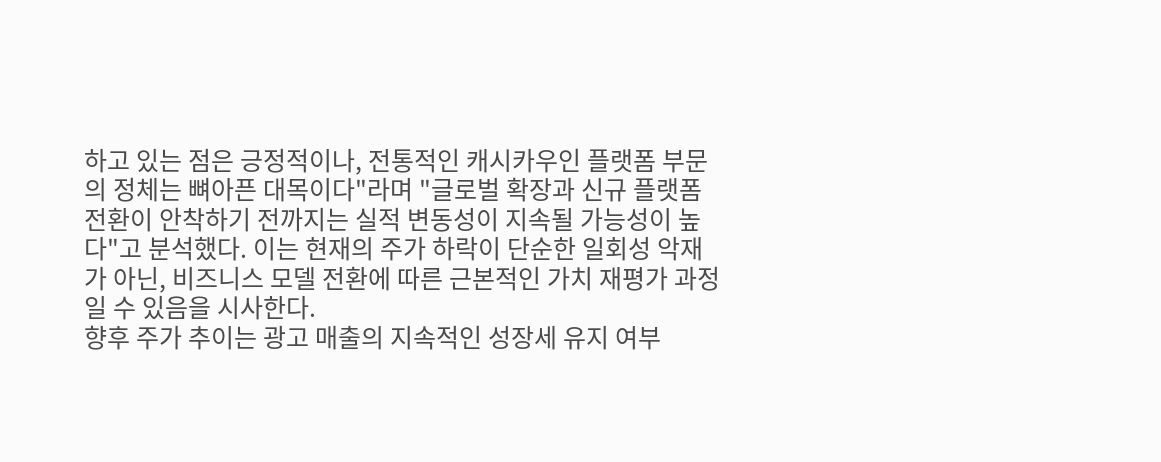하고 있는 점은 긍정적이나, 전통적인 캐시카우인 플랫폼 부문의 정체는 뼈아픈 대목이다"라며 "글로벌 확장과 신규 플랫폼 전환이 안착하기 전까지는 실적 변동성이 지속될 가능성이 높다"고 분석했다. 이는 현재의 주가 하락이 단순한 일회성 악재가 아닌, 비즈니스 모델 전환에 따른 근본적인 가치 재평가 과정일 수 있음을 시사한다.
향후 주가 추이는 광고 매출의 지속적인 성장세 유지 여부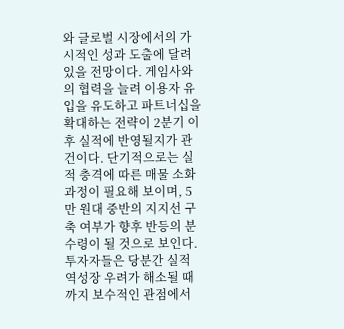와 글로벌 시장에서의 가시적인 성과 도출에 달려 있을 전망이다. 게임사와의 협력을 늘려 이용자 유입을 유도하고 파트너십을 확대하는 전략이 2분기 이후 실적에 반영될지가 관건이다. 단기적으로는 실적 충격에 따른 매물 소화 과정이 필요해 보이며, 5만 원대 중반의 지지선 구축 여부가 향후 반등의 분수령이 될 것으로 보인다. 투자자들은 당분간 실적 역성장 우려가 해소될 때까지 보수적인 관점에서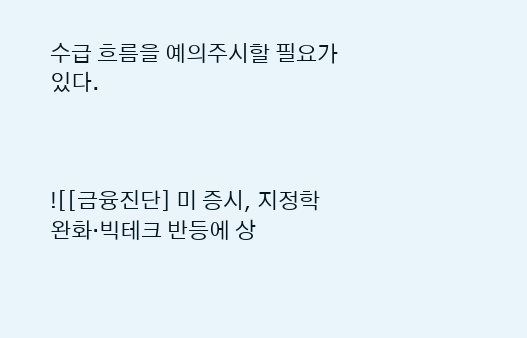수급 흐름을 예의주시할 필요가 있다.



![[금융진단] 미 증시, 지정학 완화·빅테크 반등에 상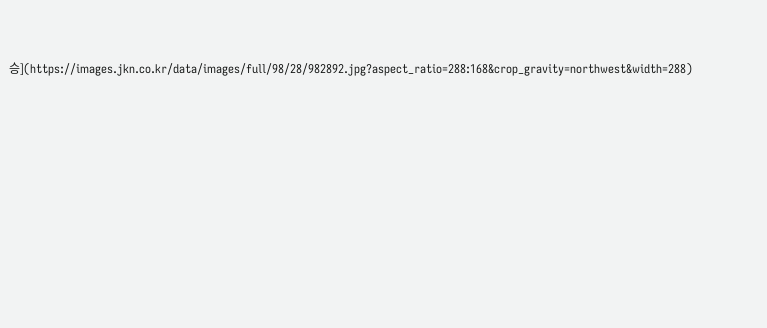승](https://images.jkn.co.kr/data/images/full/98/28/982892.jpg?aspect_ratio=288:168&crop_gravity=northwest&width=288)